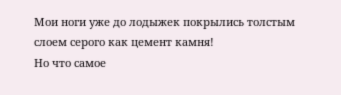Мои ноги уже до лодыжек покрылись толстым слоем серого как цемент камня!
Но что самое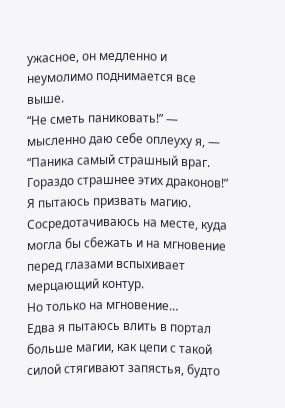ужасное, он медленно и неумолимо поднимается все выше.
“Не сметь паниковать!” — мысленно даю себе оплеуху я, — “Паника самый страшный враг. Гораздо страшнее этих драконов!”
Я пытаюсь призвать магию. Сосредотачиваюсь на месте, куда могла бы сбежать и на мгновение перед глазами вспыхивает мерцающий контур.
Но только на мгновение…
Едва я пытаюсь влить в портал больше магии, как цепи с такой силой стягивают запястья, будто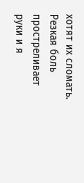хотят их сломать. Резкая боль простреливает руки и я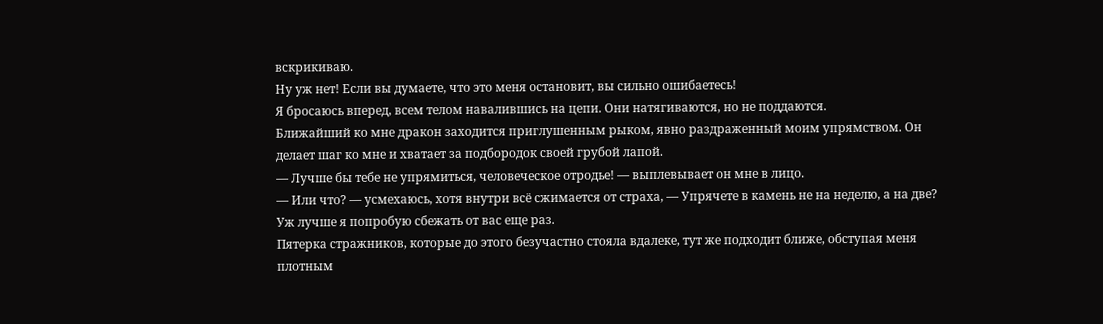вскрикиваю.
Ну уж нет! Если вы думаете, что это меня остановит, вы сильно ошибаетесь!
Я бросаюсь вперед, всем телом навалившись на цепи. Они натягиваются, но не поддаются.
Ближайший ко мне дракон заходится приглушенным рыком, явно раздраженный моим упрямством. Он делает шаг ко мне и хватает за подбородок своей грубой лапой.
— Лучше бы тебе не упрямиться, человеческое отродье! — выплевывает он мне в лицо.
— Или что? — усмехаюсь, хотя внутри всё сжимается от страха, — Упрячете в камень не на неделю, а на две? Уж лучше я попробую сбежать от вас еще раз.
Пятерка стражников, которые до этого безучастно стояла вдалеке, тут же подходит ближе, обступая меня плотным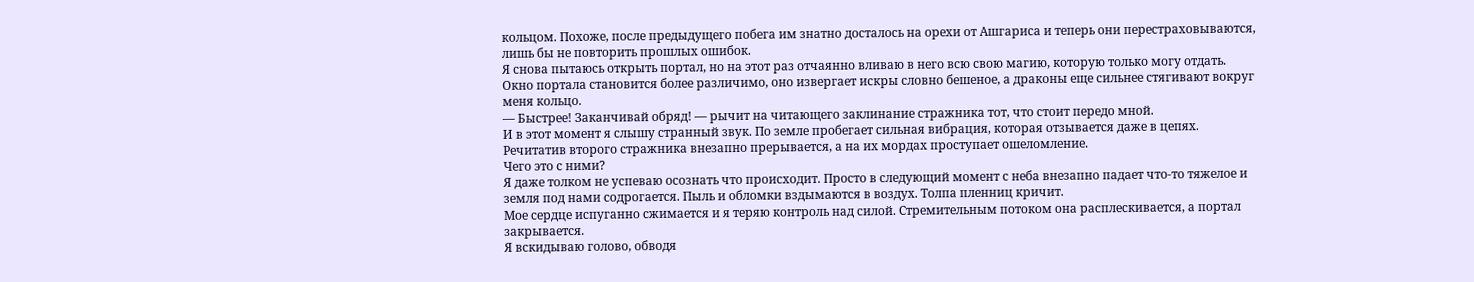кольцом. Похоже, после предыдущего побега им знатно досталось на орехи от Ашгариса и теперь они перестраховываются, лишь бы не повторить прошлых ошибок.
Я снова пытаюсь открыть портал, но на этот раз отчаянно вливаю в него всю свою магию, которую только могу отдать. Окно портала становится более различимо, оно извергает искры словно бешеное, а драконы еще сильнее стягивают вокруг меня кольцо.
— Быстрее! Заканчивай обряд! — рычит на читающего заклинание стражника тот, что стоит передо мной.
И в этот момент я слышу странный звук. По земле пробегает сильная вибрация, которая отзывается даже в цепях. Речитатив второго стражника внезапно прерывается, а на их мордах проступает ошеломление.
Чего это с ними?
Я даже толком не успеваю осознать что происходит. Просто в следующий момент с неба внезапно падает что-то тяжелое и земля под нами содрогается. Пыль и обломки вздымаются в воздух. Толпа пленниц кричит.
Мое сердце испуганно сжимается и я теряю контроль над силой. Стремительным потоком она расплескивается, а портал закрывается.
Я вскидываю голово, обводя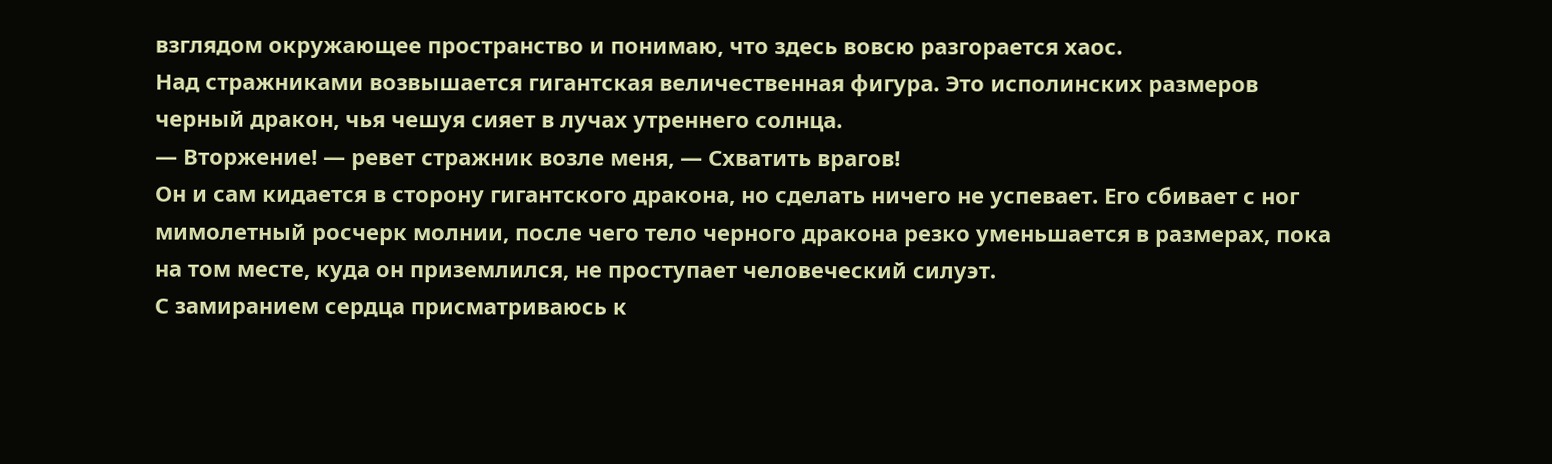взглядом окружающее пространство и понимаю, что здесь вовсю разгорается хаос.
Над стражниками возвышается гигантская величественная фигура. Это исполинских размеров черный дракон, чья чешуя сияет в лучах утреннего солнца.
— Вторжение! — ревет стражник возле меня, — Схватить врагов!
Он и сам кидается в сторону гигантского дракона, но сделать ничего не успевает. Его сбивает с ног мимолетный росчерк молнии, после чего тело черного дракона резко уменьшается в размерах, пока на том месте, куда он приземлился, не проступает человеческий силуэт.
С замиранием сердца присматриваюсь к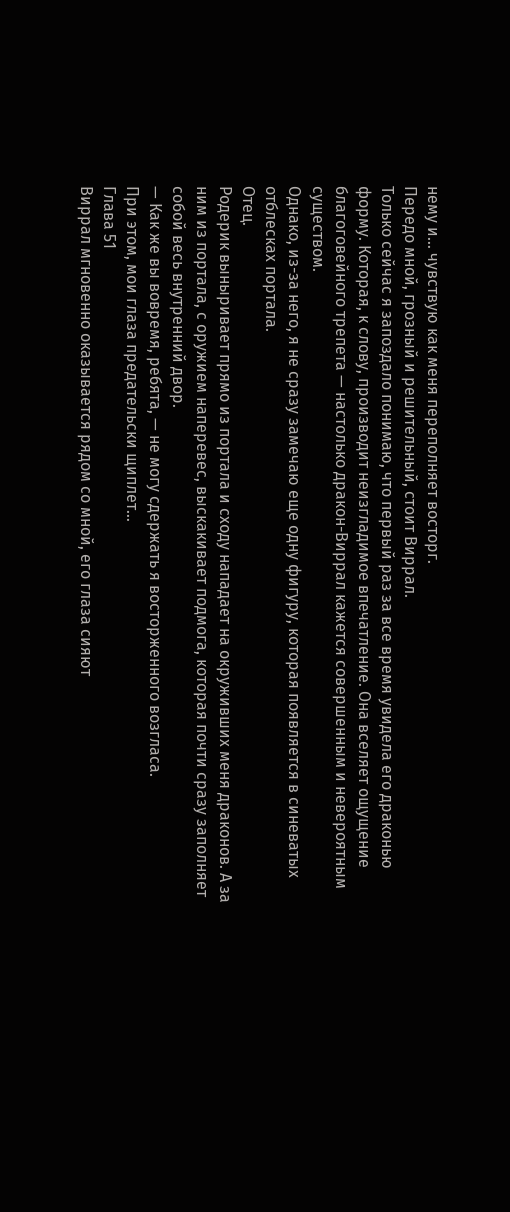нему и… чувствую как меня переполняет восторг.
Передо мной, грозный и решительный, стоит Виррал.
Только сейчас я запоздало понимаю, что первый раз за все время увидела его драконью форму. Которая, к слову, производит неизгладимое впечатление. Она вселяет ощущение благоговейного трепета — настолько дракон-Виррал кажется совершенным и невероятным существом.
Однако, из-за него, я не сразу замечаю еще одну фигуру, которая появляется в синеватых отблесках портала.
Отец.
Родерик выныривает прямо из портала и сходу нападает на окруживших меня драконов. А за ним из портала, с оружием наперевес, выскакивает подмога, которая почти сразу заполняет собой весь внутренний двор.
— Как же вы вовремя, ребята, — не могу сдержать я восторженного возгласа.
При этом, мои глаза предательски щиплет…
Глава 51
Виррал мгновенно оказывается рядом со мной, его глаза сияют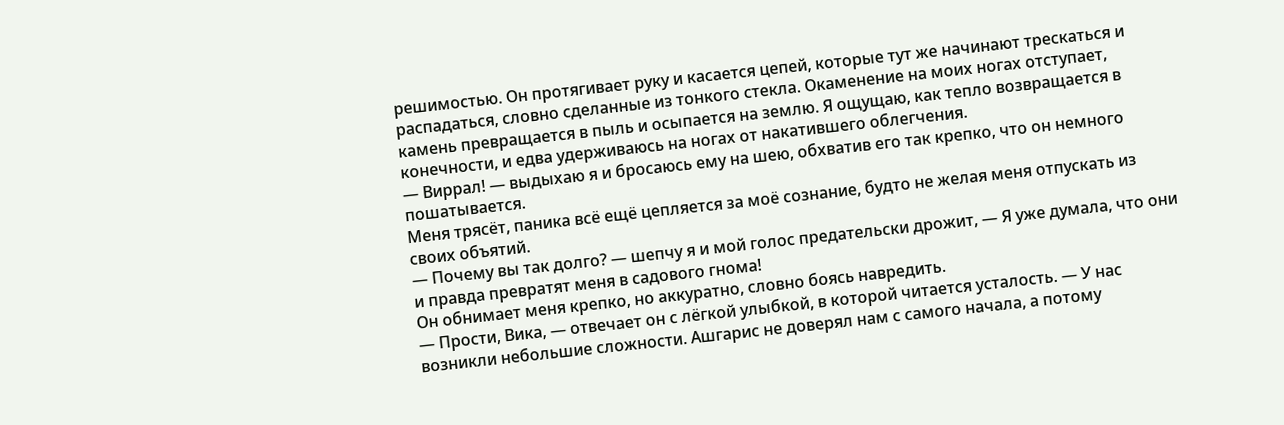решимостью. Он протягивает руку и касается цепей, которые тут же начинают трескаться и распадаться, словно сделанные из тонкого стекла. Окаменение на моих ногах отступает, камень превращается в пыль и осыпается на землю. Я ощущаю, как тепло возвращается в конечности, и едва удерживаюсь на ногах от накатившего облегчения.
— Виррал! — выдыхаю я и бросаюсь ему на шею, обхватив его так крепко, что он немного пошатывается.
Меня трясёт, паника всё ещё цепляется за моё сознание, будто не желая меня отпускать из своих объятий.
— Почему вы так долго? — шепчу я и мой голос предательски дрожит, — Я уже думала, что они и правда превратят меня в садового гнома!
Он обнимает меня крепко, но аккуратно, словно боясь навредить.
— Прости, Вика, — отвечает он с лёгкой улыбкой, в которой читается усталость. — У нас возникли небольшие сложности. Ашгарис не доверял нам с самого начала, а потому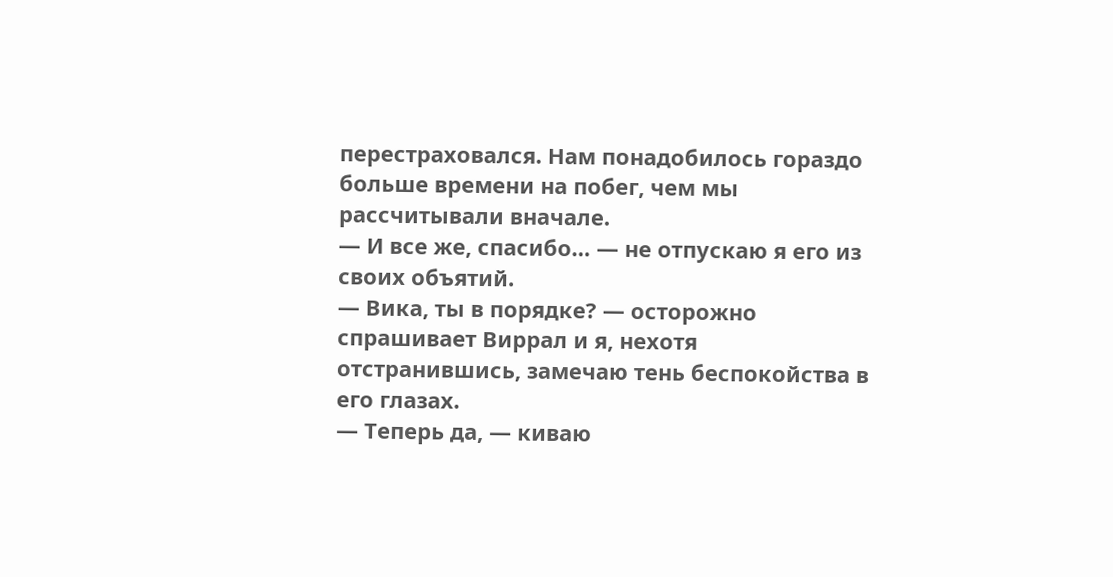перестраховался. Нам понадобилось гораздо больше времени на побег, чем мы рассчитывали вначале.
— И все же, спасибо… — не отпускаю я его из своих объятий.
— Вика, ты в порядке? — осторожно спрашивает Виррал и я, нехотя отстранившись, замечаю тень беспокойства в его глазах.
— Теперь да, — киваю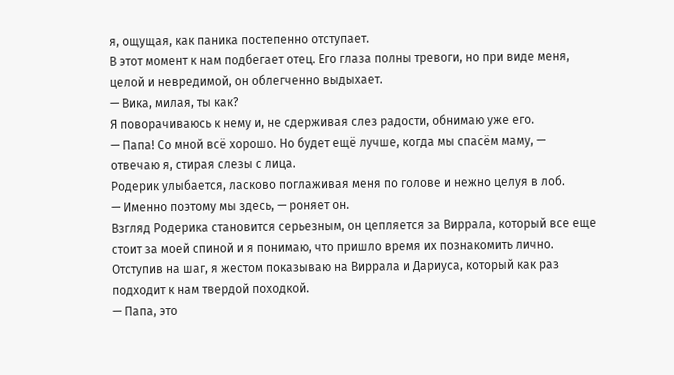я, ощущая, как паника постепенно отступает.
В этот момент к нам подбегает отец. Его глаза полны тревоги, но при виде меня, целой и невредимой, он облегченно выдыхает.
— Вика, милая, ты как?
Я поворачиваюсь к нему и, не сдерживая слез радости, обнимаю уже его.
— Папа! Со мной всё хорошо. Но будет ещё лучше, когда мы спасём маму, — отвечаю я, стирая слезы с лица.
Родерик улыбается, ласково поглаживая меня по голове и нежно целуя в лоб.
— Именно поэтому мы здесь, — роняет он.
Взгляд Родерика становится серьезным, он цепляется за Виррала, который все еще стоит за моей спиной и я понимаю, что пришло время их познакомить лично.
Отступив на шаг, я жестом показываю на Виррала и Дариуса, который как раз подходит к нам твердой походкой.
— Папа, это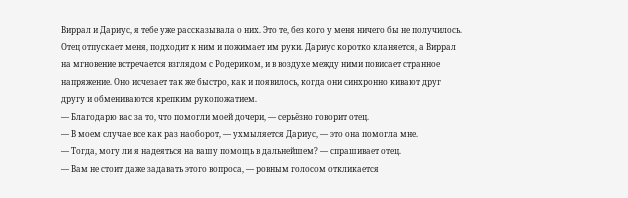Виррал и Дариус, я тебе уже рассказывала о них. Это те, без кого у меня ничего бы не получилось.
Отец отпускает меня, подходит к ним и пожимает им руки. Дариус коротко кланяется, а Виррал на мгновение встречается взглядом с Родериком, и в воздухе между ними повисает странное напряжение. Оно исчезает так же быстро, как и появилось, когда они синхронно кивают друг другу и обмениваются крепким рукопожатием.
— Благодарю вас за то, что помогли моей дочери, — серьёзно говорит отец.
— В моем случае все как раз наоборот, — ухмыляется Дариус, — это она помогла мне.
— Тогда, могу ли я надеяться на вашу помощь в дальнейшем? — спрашивает отец.
— Вам не стоит даже задавать этого вопроса, — ровным голосом откликается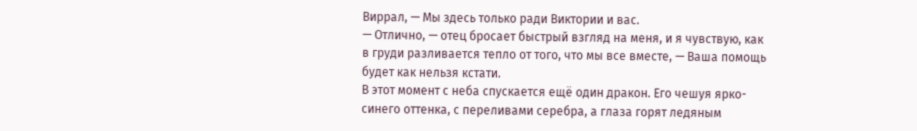Виррал, — Мы здесь только ради Виктории и вас.
— Отлично, — отец бросает быстрый взгляд на меня, и я чувствую, как в груди разливается тепло от того, что мы все вместе, — Ваша помощь будет как нельзя кстати.
В этот момент с неба спускается ещё один дракон. Его чешуя ярко-синего оттенка, с переливами серебра, а глаза горят ледяным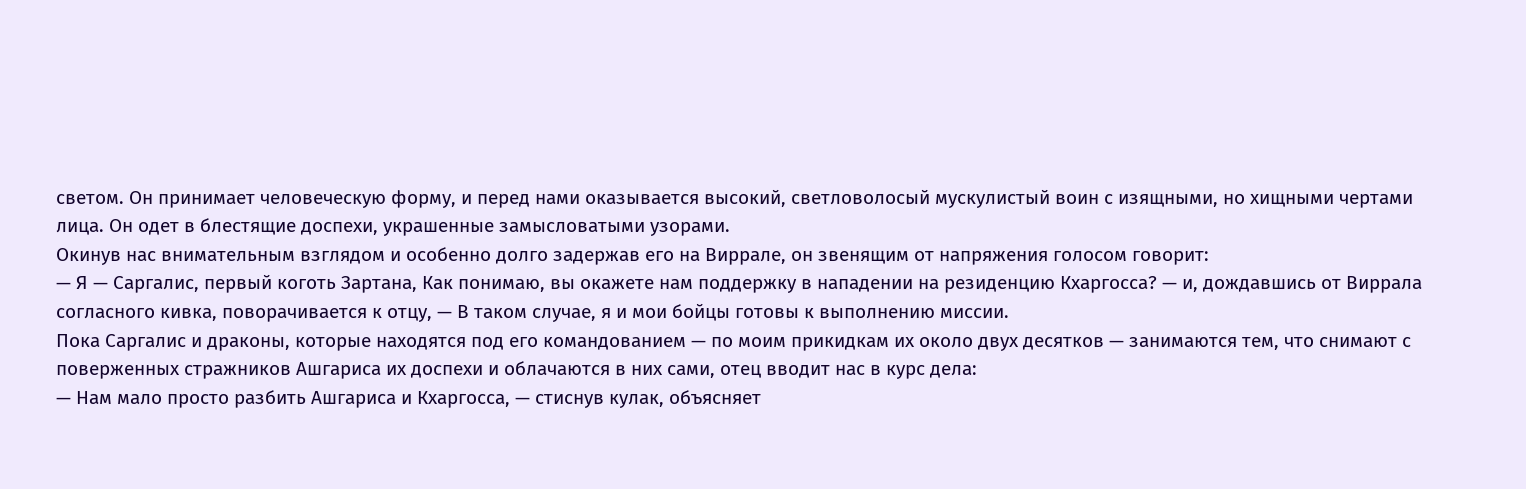светом. Он принимает человеческую форму, и перед нами оказывается высокий, светловолосый мускулистый воин с изящными, но хищными чертами лица. Он одет в блестящие доспехи, украшенные замысловатыми узорами.
Окинув нас внимательным взглядом и особенно долго задержав его на Виррале, он звенящим от напряжения голосом говорит:
— Я — Саргалис, первый коготь Зартана, Как понимаю, вы окажете нам поддержку в нападении на резиденцию Кхаргосса? — и, дождавшись от Виррала согласного кивка, поворачивается к отцу, — В таком случае, я и мои бойцы готовы к выполнению миссии.
Пока Саргалис и драконы, которые находятся под его командованием — по моим прикидкам их около двух десятков — занимаются тем, что снимают с поверженных стражников Ашгариса их доспехи и облачаются в них сами, отец вводит нас в курс дела:
— Нам мало просто разбить Ашгариса и Кхаргосса, — стиснув кулак, объясняет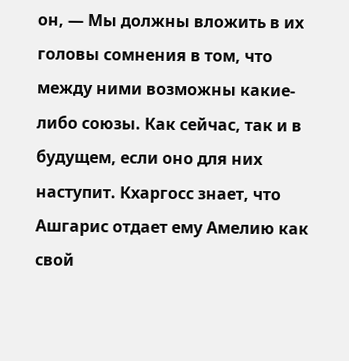он, — Мы должны вложить в их головы сомнения в том, что между ними возможны какие-либо союзы. Как сейчас, так и в будущем, если оно для них наступит. Кхаргосс знает, что Ашгарис отдает ему Амелию как свой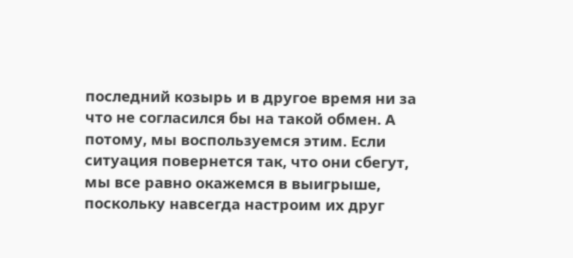последний козырь и в другое время ни за что не согласился бы на такой обмен. А потому, мы воспользуемся этим. Если ситуация повернется так, что они сбегут, мы все равно окажемся в выигрыше, поскольку навсегда настроим их друг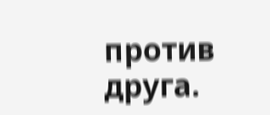против друга.